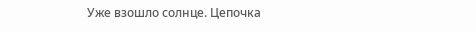Уже взошло солнце. Цепочка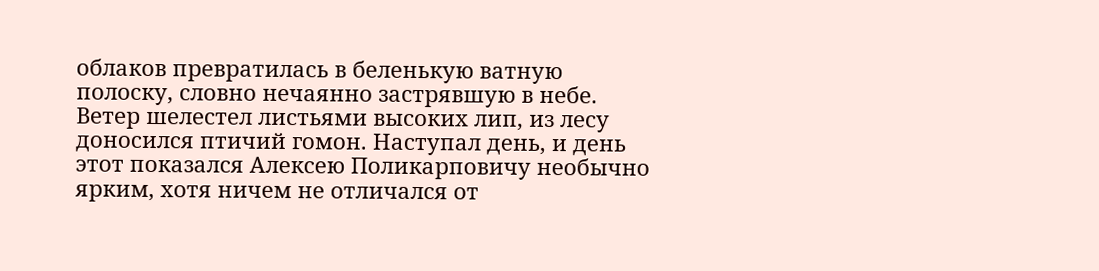облаков превратилась в беленькую ватную полоску, словно нечаянно застрявшую в небе. Ветер шелестел листьями высоких лип, из лесу доносился птичий гомон. Наступал день, и день этот показался Алексею Поликарповичу необычно ярким, хотя ничем не отличался от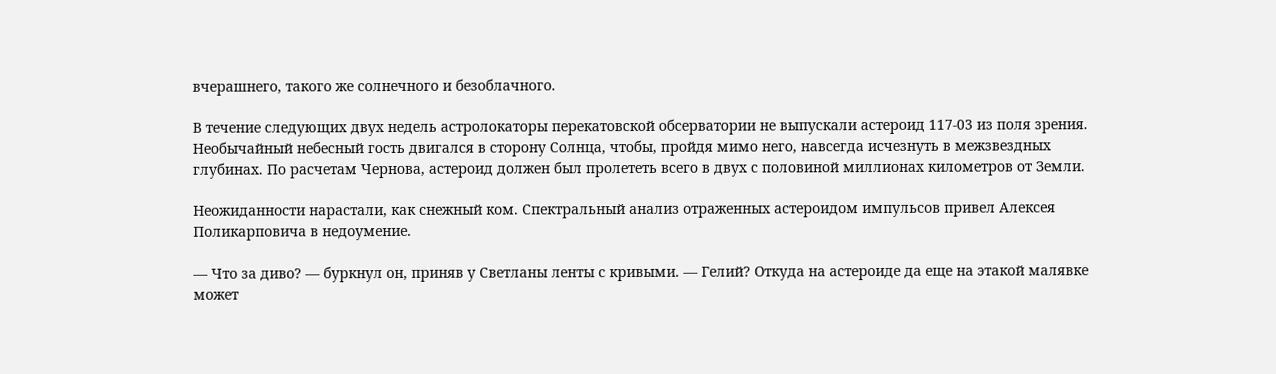вчерашнего, такого же солнечного и безоблачного.

В течение следующих двух недель астролокаторы перекатовской обсерватории не выпускали астероид 117-03 из поля зрения. Необычайный небесный гость двигался в сторону Солнца, чтобы, пройдя мимо него, навсегда исчезнуть в межзвездных глубинах. По расчетам Чернова, астероид должен был пролететь всего в двух с половиной миллионах километров от Земли.

Неожиданности нарастали, как снежный ком. Спектральный анализ отраженных астероидом импульсов привел Алексея Поликарповича в недоумение.

— Что за диво? — буркнул он, приняв у Светланы ленты с кривыми. — Гелий? Откуда на астероиде да еще на этакой малявке может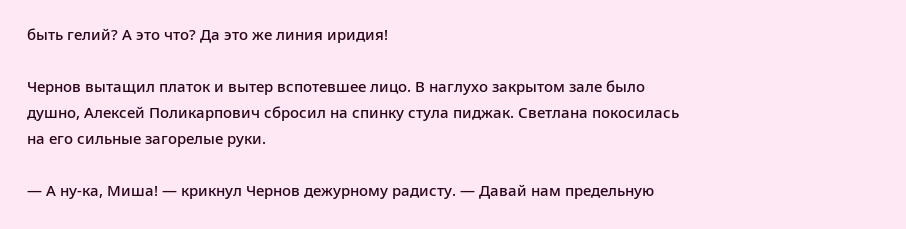быть гелий? А это что? Да это же линия иридия!

Чернов вытащил платок и вытер вспотевшее лицо. В наглухо закрытом зале было душно, Алексей Поликарпович сбросил на спинку стула пиджак. Светлана покосилась на его сильные загорелые руки.

— А ну-ка, Миша! — крикнул Чернов дежурному радисту. — Давай нам предельную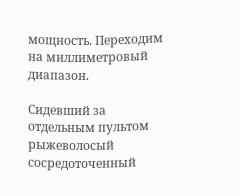мощность. Переходим на миллиметровый диапазон.

Сидевший за отдельным пультом рыжеволосый сосредоточенный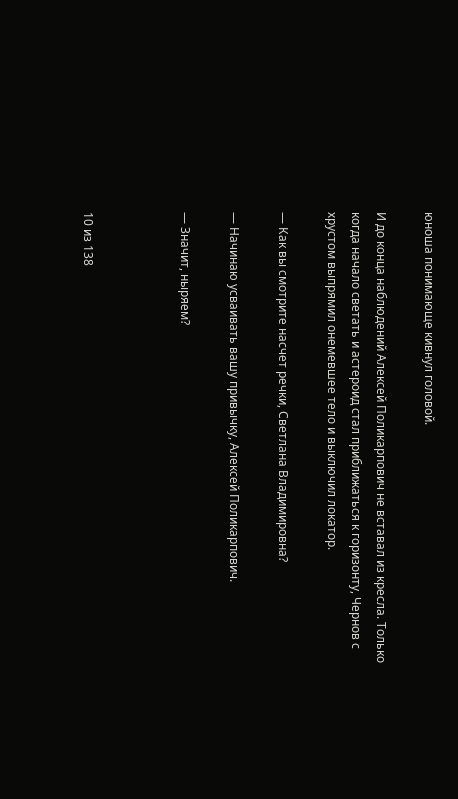юноша понимающе кивнул головой.

И до конца наблюдений Алексей Поликарпович не вставал из кресла. Только когда начало светать и астероид стал приближаться к горизонту, Чернов с хрустом выпрямил онемевшее тело и выключил локатор.

— Как вы смотрите насчет речки, Светлана Владимировна?

— Начинаю усваивать вашу привычку, Алексей Поликарпович.

— Значит, ныряем?



10 из 138